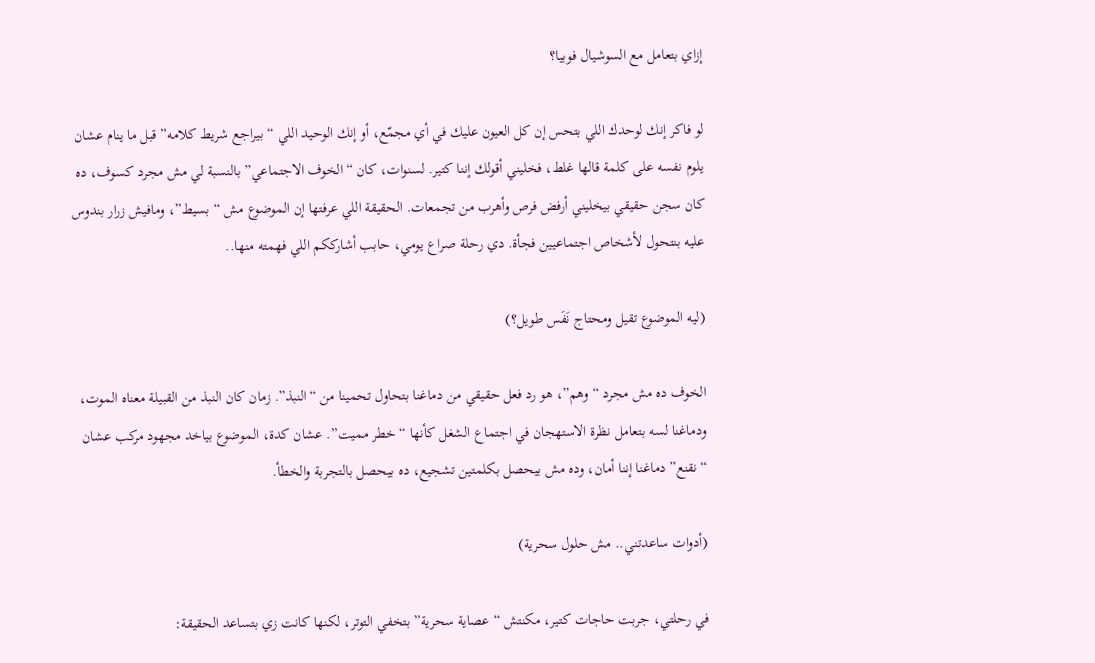إزاي بتعامل مع السوشيال فوبيا؟

لو فاكر إنك لوحدك اللي بتحس إن كل العيون عليك في أي مجمّع، أو إنك الوحيد اللي “بيراجع شريط كلامه” قبل ما ينام عشان يلوم نفسه على كلمة قالها غلط، فخليني أقولك إننا كتير. لسنوات، كان “الخوف الاجتماعي” بالنسبة لي مش مجرد كسوف، ده كان سجن حقيقي بيخليني أرفض فرص وأهرب من تجمعات. الحقيقة اللي عرفتها إن الموضوع مش “بسيط”، ومافيش زرار بندوس عليه بنتحول لأشخاص اجتماعيين فجأة. دي رحلة صراع يومي، حابب أشارككم اللي فهمته منها..

(ليه الموضوع تقيل ومحتاج نَفَس طويل؟)

الخوف ده مش مجرد “وهم”، هو رد فعل حقيقي من دماغنا بتحاول تحمينا من “النبذ”. زمان كان النبذ من القبيلة معناه الموت، ودماغنا لسه بتعامل نظرة الاستهجان في اجتماع الشغل كأنها “خطر مميت”. عشان كدة، الموضوع بياخد مجهود مركب عشان “نقنع” دماغنا إننا أمان، وده مش بيحصل بكلمتين تشجيع، ده بيحصل بالتجربة والخطأ.

(أدوات ساعدتني.. مش حلول سحرية)

في رحلتي، جربت حاجات كتير، مكنتش “عصاية سحرية” بتخفي التوتر، لكنها كانت زي بتساعد الحقيقة: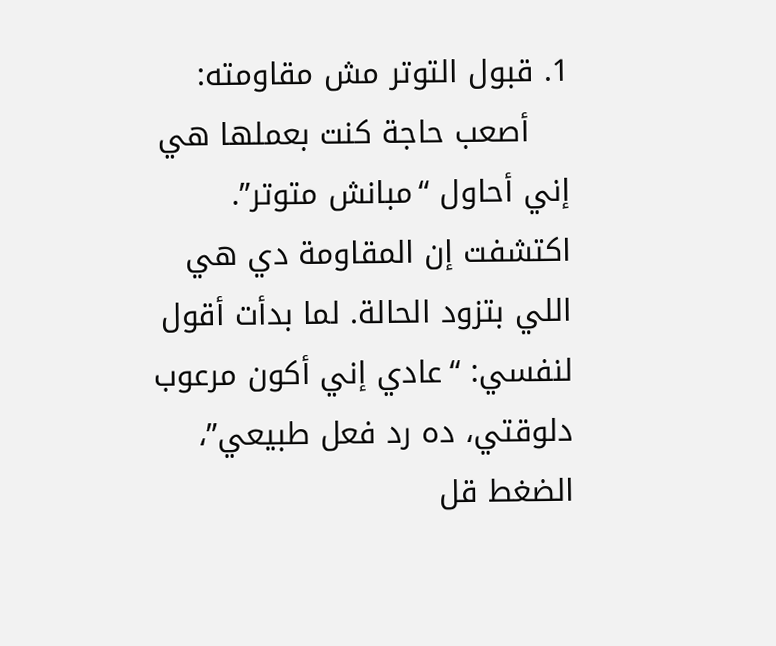1. قبول التوتر مش مقاومته:
    أصعب حاجة كنت بعملها هي إني أحاول “مبانش متوتر”. اكتشفت إن المقاومة دي هي اللي بتزود الحالة. لما بدأت أقول لنفسي: “عادي إني أكون مرعوب دلوقتي، ده رد فعل طبيعي”، الضغط قل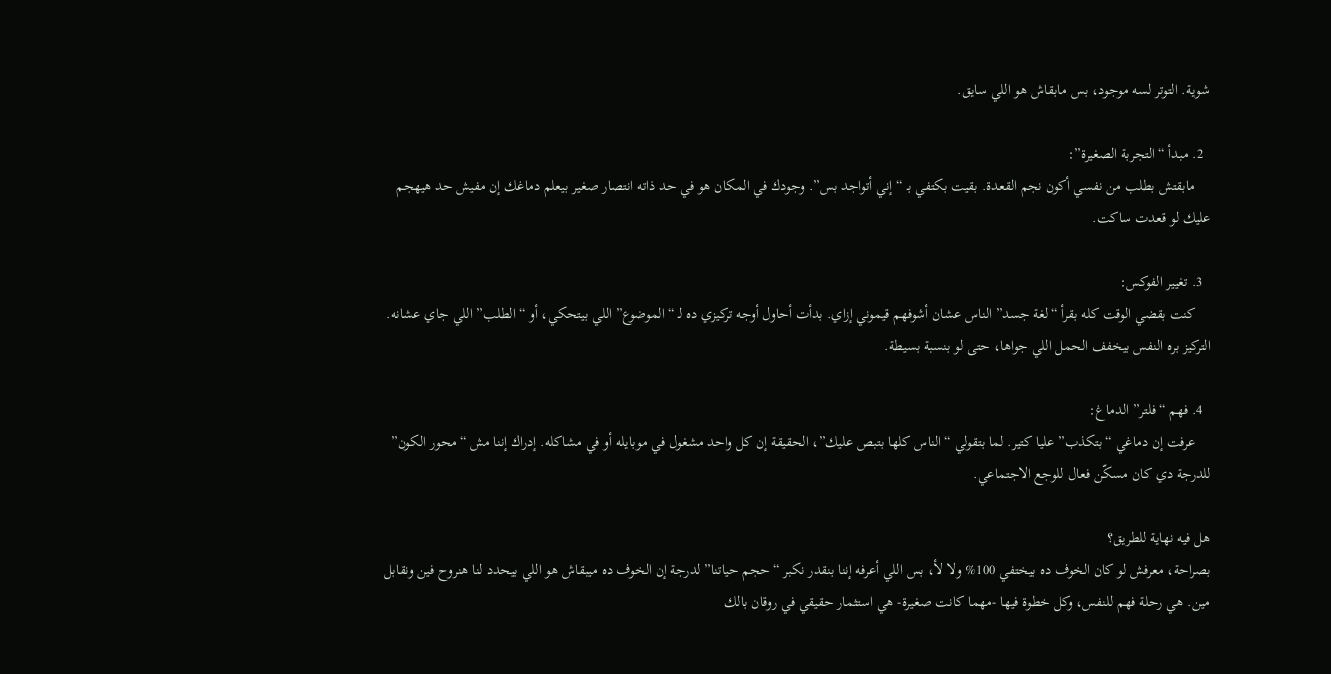شوية. التوتر لسه موجود، بس مابقاش هو اللي سايق.

  2. مبدأ “التجربة الصغيرة”:
    مابقتش بطلب من نفسي أكون نجم القعدة. بقيت بكتفي بـ “إني أتواجد بس”. وجودك في المكان هو في حد ذاته انتصار صغير بيعلم دماغك إن مفيش حد هيهجم عليك لو قعدت ساكت.

  3. تغيير الفوكس:
    كنت بقضي الوقت كله بقرأ “لغة جسد” الناس عشان أشوفهم قيموني إزاي. بدأت أحاول أوجه تركيزي ده لـ “الموضوع” اللي بيتحكي، أو “الطلب” اللي جاي عشانه. التركيز بره النفس بيخفف الحمل اللي جواها، حتى لو بنسبة بسيطة.

  4. فهم “فلتر” الدماغ:
    عرفت إن دماغي “بتكذب” عليا كتير. لما بتقولي “الناس كلها بتبص عليك”، الحقيقة إن كل واحد مشغول في موبايله أو في مشاكله. إدراك إننا مش “محور الكون” للدرجة دي كان مسكّن فعال للوجع الاجتماعي.

هل فيه نهاية للطريق؟
بصراحة، معرفش لو كان الخوف ده بيختفي 100% ولا لأ، بس اللي أعرفه إننا بنقدر نكبر “حجم حياتنا” لدرجة إن الخوف ده ميبقاش هو اللي بيحدد لنا هنروح فين ونقابل مين. هي رحلة فهم للنفس، وكل خطوة فيها -مهما كانت صغيرة- هي استثمار حقيقي في روقان بالك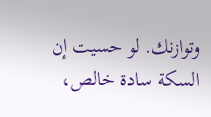وتوازنك. لو حسيت إن السكة سادة خالص،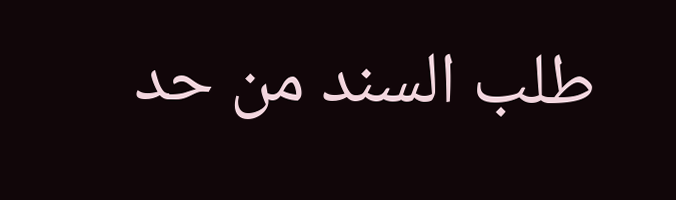طلب السند من حد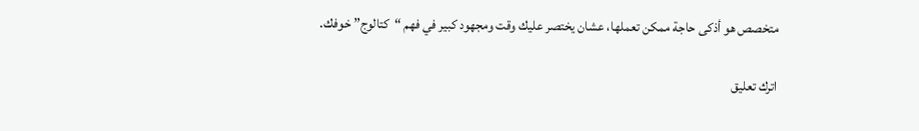متخصص هو أذكى حاجة ممكن تعملها، عشان يختصر عليك وقت ومجهود كبير في فهم “كتالوج” خوفك.

اترك تعليق